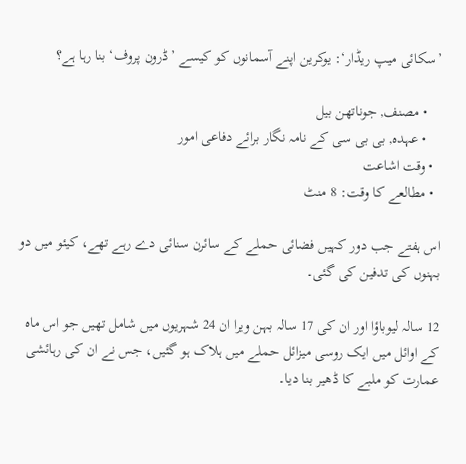’سکائی میپ ریڈار‘: یوکرین اپنے آسمانوں کو کیسے ’ڈرون پروف‘ بنا رہا ہے؟

    • مصنف, جوناتھن بیل
    • عہدہ, بی بی سی کے نامہ نگار برائے دفاعی امور
  • وقت اشاعت
  • مطالعے کا وقت: 8 منٹ

اس ہفتے جب دور کہیں فضائی حملے کے سائرن سنائی دے رہے تھے، کیئو میں دو بہنوں کی تدفین کی گئی۔

12 سالہ لیوباؤا اور ان کی 17 سالہ بہن ویرا ان 24 شہریوں میں شامل تھیں جو اس ماہ کے اوائل میں ایک روسی میزائل حملے میں ہلاک ہو گئیں، جس نے ان کی رہائشی عمارت کو ملبے کا ڈھیر بنا دیا۔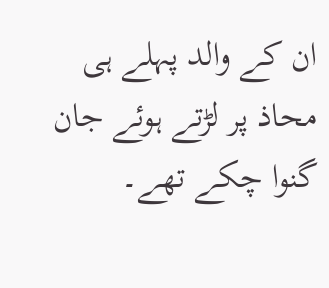ان کے والد پہلے ہی محاذ پر لڑتے ہوئے جان گنوا چکے تھے۔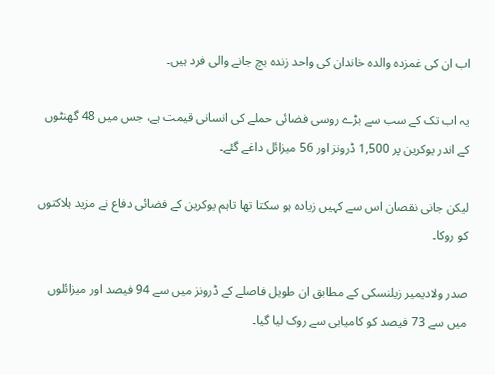اب ان کی غمزدہ والدہ خاندان کی واحد زندہ بچ جانے والی فرد ہیں۔

یہ اب تک کے سب سے بڑے روسی فضائی حملے کی انسانی قیمت ہے، جس میں 48 گھنٹوں کے اندر یوکرین پر 1,500 ڈرونز اور 56 میزائل داغے گئے۔

لیکن جانی نقصان اس سے کہیں زیادہ ہو سکتا تھا تاہم یوکرین کے فضائی دفاع نے مزید ہلاکتوں کو روکا۔

صدر ولادیمیر زیلنسکی کے مطابق ان طویل فاصلے کے ڈرونز میں سے 94 فیصد اور میزائلوں میں سے 73 فیصد کو کامیابی سے روک لیا گیا۔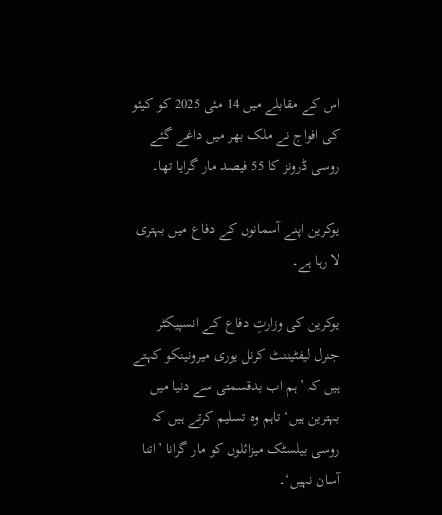اس کے مقابلے میں 14 مئی 2025 کو کیئو کی افواج نے ملک بھر میں داغے گئے روسی ڈرونز کا 55 فیصد مار گرایا تھا۔

یوکرین اپنے آسمانوں کے دفاع میں بہتری لا رہا ہے۔

یوکرین کی وزارتِ دفاع کے انسپیکٹر جنرل لیفٹیننٹ کرنل یوری میرونینکو کہتے ہیں کہ ’ہم اب بدقسمتی سے دنیا میں بہترین ہیں‘ تاہم وہ تسلیم کرتے ہیں کہ روسی بیلسٹک میزائلوں کو مار گرانا ’اتنا آسان نہیں‘۔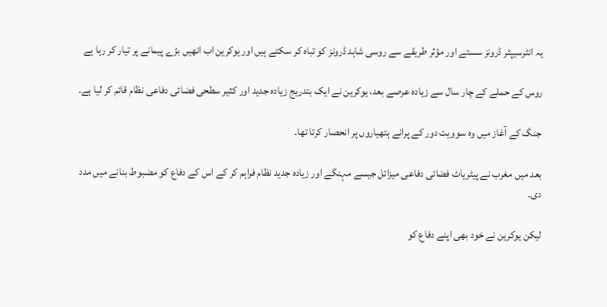یہ انٹرسیپٹر ڈرونز سستے اور مؤثر طریقے سے روسی شاہد ڈرونز کو تباہ کر سکتے ہیں اور یوکرین اب انھیں بڑے پیمانے پر تیار کر رہا ہے

روس کے حملے کے چار سال سے زیادہ عرصے بعد، یوکرین نے ایک بتدریج زیادہ جدید اور کثیر سطحی فضائی دفاعی نظام قائم کر لیا ہے۔

جنگ کے آغاز میں وہ سوویت دور کے پرانے ہتھیاروں پر انحصار کرتا تھا۔

بعد میں مغرب نے پیٹریاٹ فضائی دفاعی میزائل جیسے مہنگے اور زیادہ جدید نظام فراہم کر کے اس کے دفاع کو مضبوط بنانے میں مدد دی۔

لیکن یوکرین نے خود بھی اپنے دفاع کو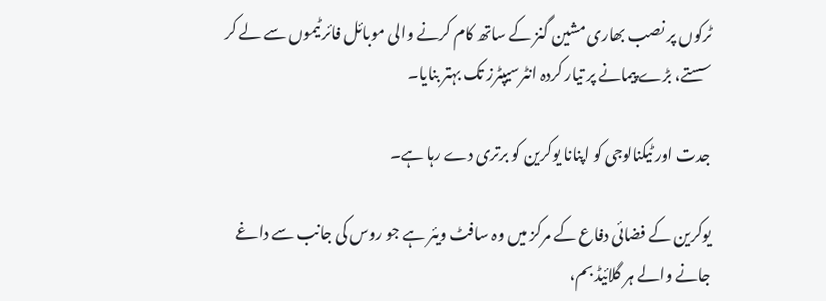ٹرکوں پر نصب بھاری مشین گنز کے ساتھ کام کرنے والی موبائل فائر ٹیموں سے لے کر سستے، بڑے پیمانے پر تیار کردہ انٹرسیپٹرز تک بہتر بنایا۔

جدت اور ٹیکنالوجی کو اپنانا یوکرین کو برتری دے رہا ہے۔

یوکرین کے فضائی دفاع کے مرکز میں وہ سافٹ ویئر ہے جو روس کی جانب سے داغے جانے والے ہر گلائیڈ بم،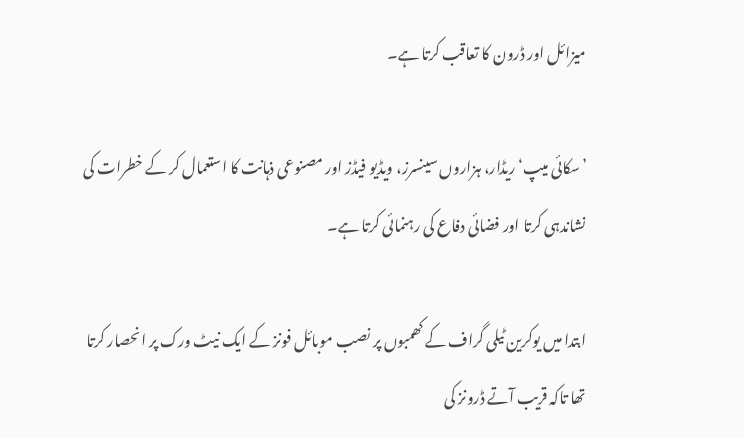میزائل اور ڈرون کا تعاقب کرتا ہے۔

’سکائی میپ‘ ریڈار، ہزاروں سینسرز، ویڈیو فیڈز اور مصنوعی ذہانت کا استعمال کر کے خطرات کی نشاندہی کرتا اور فضائی دفاع کی رہنمائی کرتا ہے۔

ابتدا میں یوکرین ٹیلی گراف کے کھمبوں پر نصب موبائل فونز کے ایک نیٹ ورک پر انحصار کرتا تھا تاکہ قریب آتے ڈرونز کی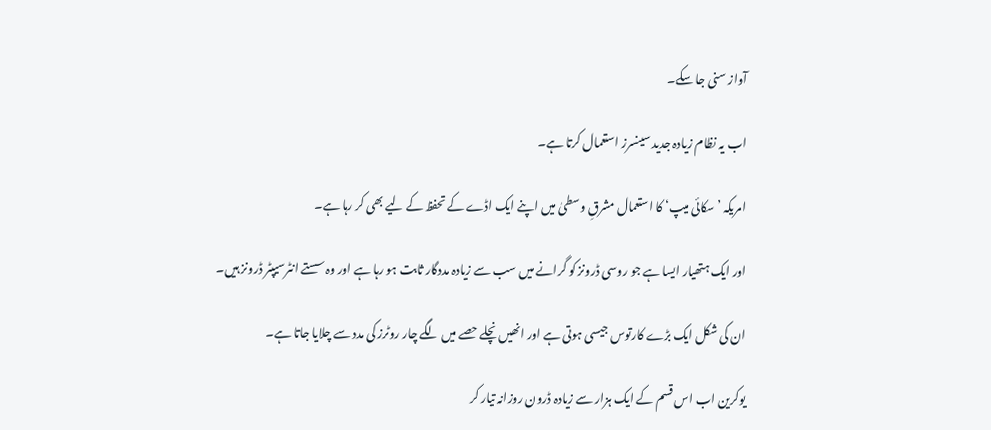آواز سنی جا سکے۔

اب یہ نظام زیادہ جدید سینسرز استعمال کرتا ہے۔

امریکہ ’سکائی میپ‘ کا استعمال مشرقِ وسطیٰ میں اپنے ایک اڈے کے تحفظ کے لیے بھی کر رہا ہے۔

اور ایک ہتھیار ایسا ہے جو روسی ڈرونز کو گرانے میں سب سے زیادہ مددگار ثابت ہو رہا ہے اور وہ سستے انٹرسیپٹر ڈرونز ہیں۔

ان کی شکل ایک بڑے کارتوس جیسی ہوتی ہے اور انھیں نچلے حصے میں لگے چار روٹرز کی مدد سے چلایا جاتا ہے۔

یوکرین اب اس قسم کے ایک ہزار سے زیادہ ڈرون روزانہ تیار کر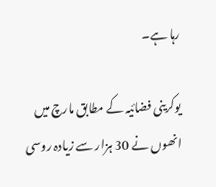رہا ہے۔

یوکرینی فضائیہ کے مطابق مارچ میں انھوں نے 30 ہزار سے زیادہ روسی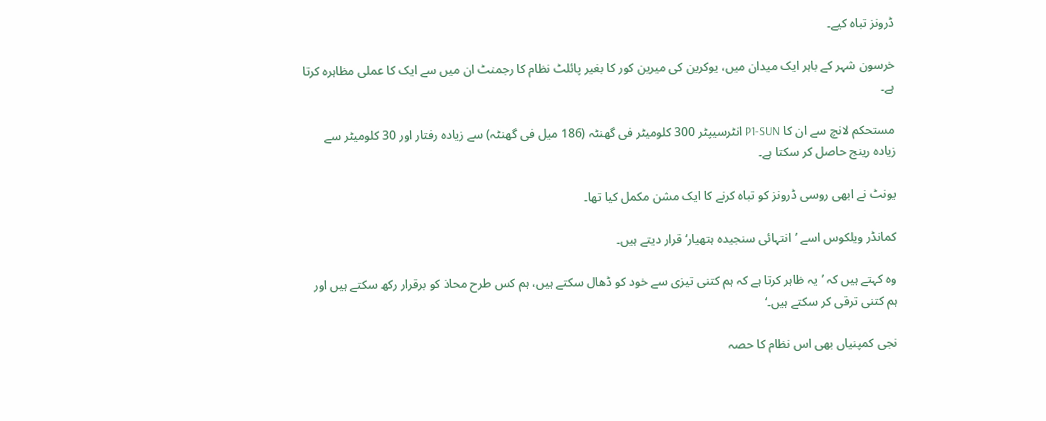ڈرونز تباہ کیے۔

خرسون شہر کے باہر ایک میدان میں، یوکرین کی میرین کور کا بغیر پائلٹ نظام کا رجمنٹ ان میں سے ایک کا عملی مظاہرہ کرتا ہے۔

مستحکم لانچ سے ان کا P1-SUN انٹرسیپٹر 300 کلومیٹر فی گھنٹہ (186 میل فی گھنٹہ) سے زیادہ رفتار اور 30 کلومیٹر سے زیادہ رینج حاصل کر سکتا ہے۔

یونٹ نے ابھی روسی ڈرونز کو تباہ کرنے کا ایک مشن مکمل کیا تھا۔

کمانڈر ویلکوس اسے ’انتہائی سنجیدہ ہتھیار‘ قرار دیتے ہیں۔

وہ کہتے ہیں کہ ’یہ ظاہر کرتا ہے کہ ہم کتنی تیزی سے خود کو ڈھال سکتے ہیں، ہم کس طرح محاذ کو برقرار رکھ سکتے ہیں اور ہم کتنی ترقی کر سکتے ہیں۔‘

نجی کمپنیاں بھی اس نظام کا حصہ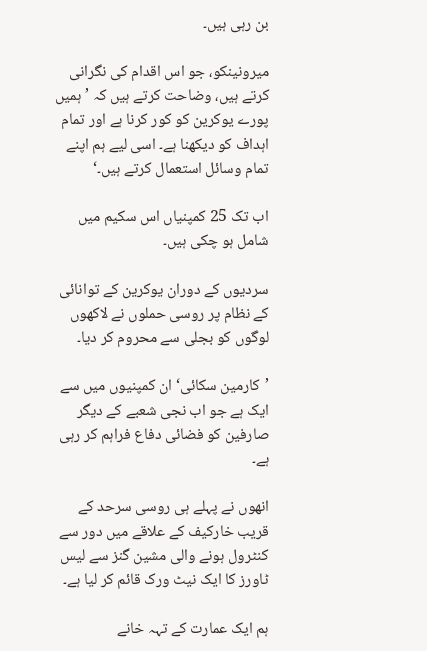بن رہی ہیں۔

میرونینکو، جو اس اقدام کی نگرانی کرتے ہیں، وضاحت کرتے ہیں کہ ’ہمیں پورے یوکرین کو کور کرنا ہے اور تمام اہداف کو دیکھنا ہے۔ اسی لیے ہم اپنے تمام وسائل استعمال کرتے ہیں۔‘

اب تک 25 کمپنیاں اس سکیم میں شامل ہو چکی ہیں۔

سردیوں کے دوران یوکرین کے توانائی کے نظام پر روسی حملوں نے لاکھوں لوگوں کو بجلی سے محروم کر دیا۔

’کارمین سکائی‘ ان کمپنیوں میں سے ایک ہے جو اب نجی شعبے کے دیگر صارفین کو فضائی دفاع فراہم کر رہی ہے۔

انھوں نے پہلے ہی روسی سرحد کے قریب خارکیف کے علاقے میں دور سے کنٹرول ہونے والی مشین گنز سے لیس ٹاورز کا ایک نیٹ ورک قائم کر لیا ہے۔

ہم ایک عمارت کے تہہ خانے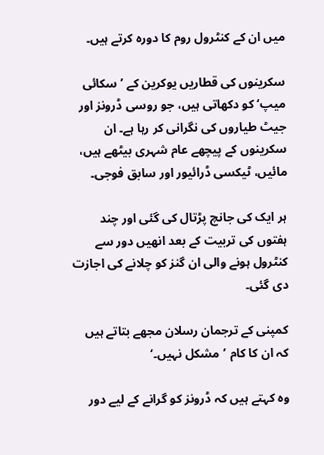میں ان کے کنٹرول روم کا دورہ کرتے ہیں۔

سکرینوں کی قطاریں یوکرین کے ’سکائی میپ‘ کو دکھاتی ہیں، جو روسی ڈرونز اور جیٹ طیاروں کی نگرانی کر رہا ہے۔ ان سکرینوں کے پیچھے عام شہری بیٹھے ہیں، مائیں، ٹیکسی ڈرائیور اور سابق فوجی۔

ہر ایک کی جانچ پڑتال کی گئی اور چند ہفتوں کی تربیت کے بعد انھیں دور سے کنٹرول ہونے والی ان گنز کو چلانے کی اجازت دی گئی۔

کمپنی کے ترجمان رسلان مجھے بتاتے ہیں کہ ان کا کام ’مشکل نہیں۔‘

وہ کہتے ہیں کہ ڈرونز کو گرانے کے لیے دور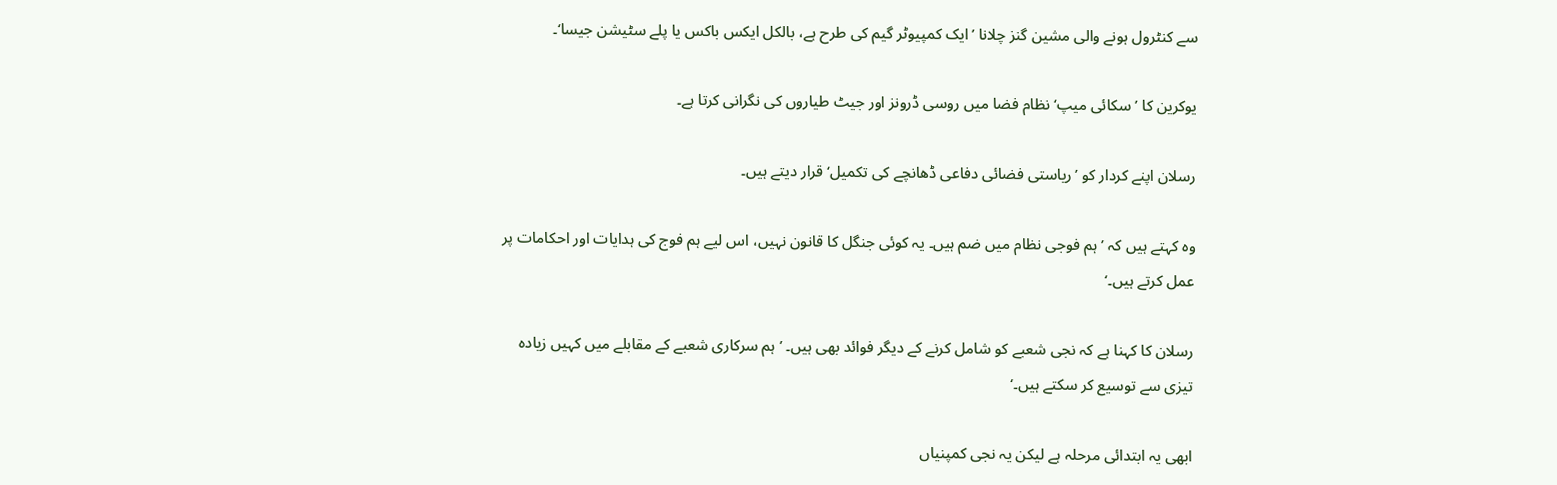سے کنٹرول ہونے والی مشین گنز چلانا ’ایک کمپیوٹر گیم کی طرح ہے، بالکل ایکس باکس یا پلے سٹیشن جیسا‘۔

یوکرین کا ’سکائی میپ‘ نظام فضا میں روسی ڈرونز اور جیٹ طیاروں کی نگرانی کرتا ہے۔

رسلان اپنے کردار کو ’ریاستی فضائی دفاعی ڈھانچے کی تکمیل‘ قرار دیتے ہیں۔

وہ کہتے ہیں کہ ’ہم فوجی نظام میں ضم ہیں۔ یہ کوئی جنگل کا قانون نہیں، اس لیے ہم فوج کی ہدایات اور احکامات پر عمل کرتے ہیں۔‘

رسلان کا کہنا ہے کہ نجی شعبے کو شامل کرنے کے دیگر فوائد بھی ہیں۔ ’ہم سرکاری شعبے کے مقابلے میں کہیں زیادہ تیزی سے توسیع کر سکتے ہیں۔‘

ابھی یہ ابتدائی مرحلہ ہے لیکن یہ نجی کمپنیاں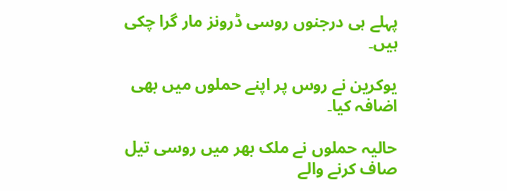پہلے ہی درجنوں روسی ڈرونز مار گرا چکی ہیں۔

یوکرین نے روس پر اپنے حملوں میں بھی اضافہ کیا۔

حالیہ حملوں نے ملک بھر میں روسی تیل صاف کرنے والے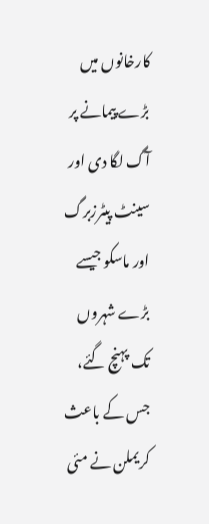کارخانوں میں بڑے پیمانے پر آگ لگا دی اور سینٹ پیٹرزبرگ اور ماسکو جیسے بڑے شہروں تک پہنچ گئے، جس کے باعث کریملن نے مئی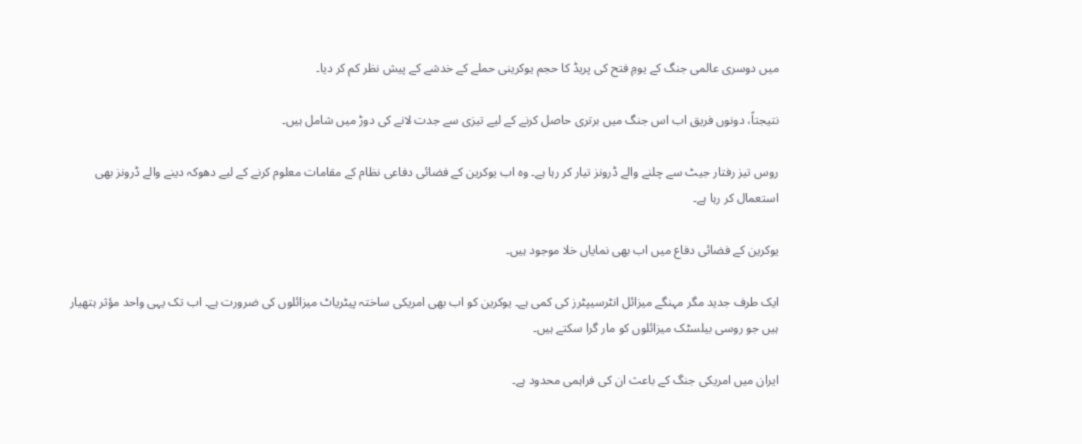میں دوسری عالمی جنگ کے یومِ فتح کی پریڈ کا حجم یوکرینی حملے کے خدشے کے پیش نظر کم کر دیا۔

نتیجتاً، دونوں فریق اب اس جنگ میں برتری حاصل کرنے کے لیے تیزی سے جدت لانے کی دوڑ میں شامل ہیں۔

روس تیز رفتار جیٹ سے چلنے والے ڈرونز تیار کر رہا ہے۔ وہ اب یوکرین کے فضائی دفاعی نظام کے مقامات معلوم کرنے کے لیے دھوکہ دینے والے ڈرونز بھی استعمال کر رہا ہے۔

یوکرین کے فضائی دفاع میں اب بھی نمایاں خلا موجود ہیں۔

ایک طرف جدید مگر مہنگے میزائل انٹرسیپٹرز کی کمی ہے۔ یوکرین کو اب بھی امریکی ساختہ پیٹریاٹ میزائلوں کی ضرورت ہے۔ اب تک یہی واحد مؤثر ہتھیار ہیں جو روسی بیلسٹک میزائلوں کو مار گرا سکتے ہیں۔

ایران میں امریکی جنگ کے باعث ان کی فراہمی محدود ہے۔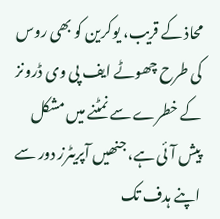محاذ کے قریب، یوکرین کو بھی روس کی طرح چھوٹے ایف پی وی ڈرونز کے خطرے سے نمٹنے میں مشکل پیش آئی ہے، جنھیں آپریٹرز دور سے اپنے ہدف تک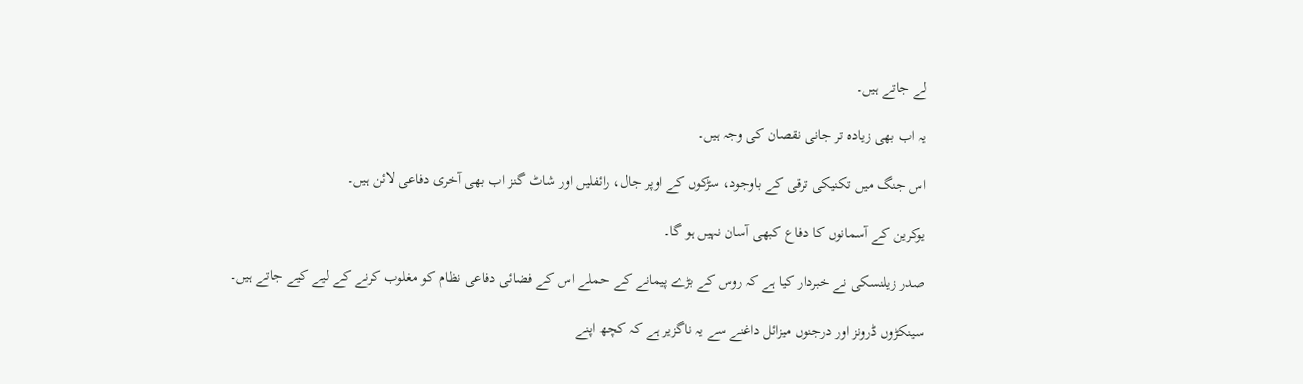لے جاتے ہیں۔

یہ اب بھی زیادہ تر جانی نقصان کی وجہ ہیں۔

اس جنگ میں تکنیکی ترقی کے باوجود، سڑکوں کے اوپر جال، رائفلیں اور شاٹ گنز اب بھی آخری دفاعی لائن ہیں۔

یوکرین کے آسمانوں کا دفاع کبھی آسان نہیں ہو گا۔

صدر زیلنسکی نے خبردار کیا ہے کہ روس کے بڑے پیمانے کے حملے اس کے فضائی دفاعی نظام کو مغلوب کرنے کے لیے کیے جاتے ہیں۔

سینکڑوں ڈرونز اور درجنوں میزائل داغنے سے یہ ناگزیر ہے کہ کچھ اپنے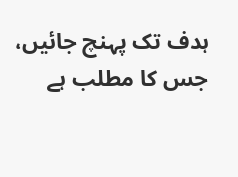ہدف تک پہنچ جائیں، جس کا مطلب ہے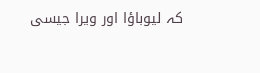کہ لیوباؤا اور ویرا جیسی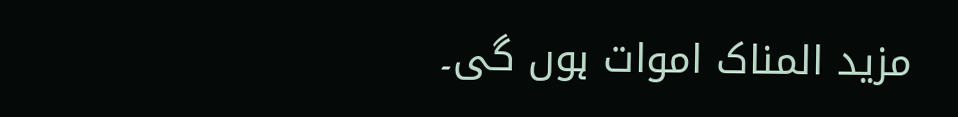مزید المناک اموات ہوں گی۔